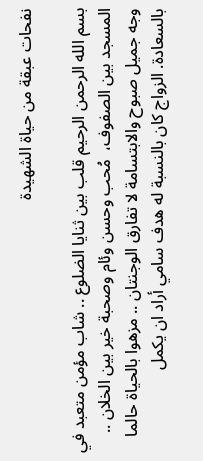نفحات عبقة من حياة الشهيدة

بسم الله الرحمن الرحيم قلب بين ثنايا الضلوع .. شاب مؤمن متعبد في المسجد بين الصفوف،  مُحب وحسن وئام وصحبة خير بين الخلان .. وجه جميل صبوح والابتسامة لا تفارق الوجنتان .. مزهوا بالحياة حالما بالسعادة. الزواج كان بالنسبة له هدف سامي أراد ان يكمل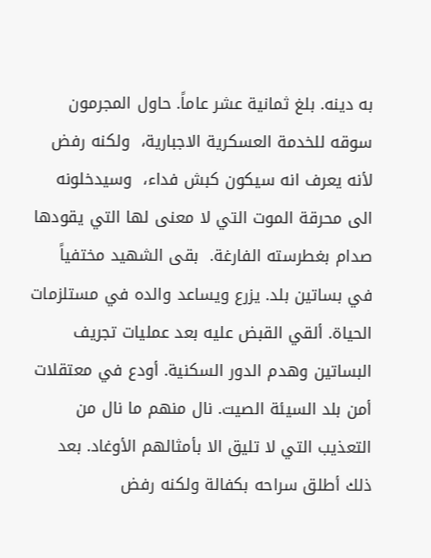به دينه. بلغ ثمانية عشر عاماً. حاول المجرمون سوقه للخدمة العسكرية الاجبارية،  ولكنه رفض لأنه يعرف انه سيكون كبش فداء،  وسيدخلونه الى محرقة الموت التي لا معنى لها التي يقودها صدام بغطرسته الفارغة.  بقى الشهيد مختفياً في بساتين بلد. يزرع ويساعد والده في مستلزمات الحياة. ألقي القبض عليه بعد عمليات تجريف البساتين وهدم الدور السكنية. أودع في معتقلات أمن بلد السيئة الصيت. نال منهم ما نال من التعذيب التي لا تليق الا بأمثالهم الأوغاد. بعد ذلك أطلق سراحه بكفالة ولكنه رفض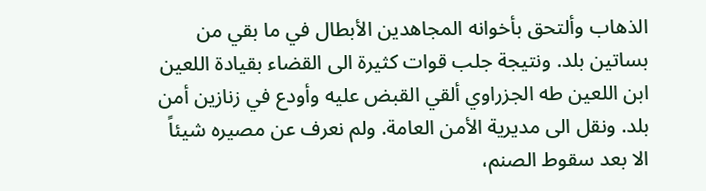الذهاب وألتحق بأخوانه المجاهدين الأبطال في ما بقي من بساتين بلد. ونتيجة جلب قوات كثيرة الى القضاء بقيادة اللعين ابن اللعين طه الجزراوي ألقي القبض عليه وأودع في زنازين أمن بلد. ونقل الى مديرية الأمن العامة. ولم نعرف عن مصيره شيئاً الا بعد سقوط الصنم،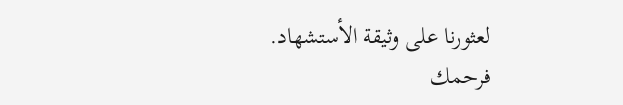لعثورنا على وثيقة الأستشهاد. فرحمك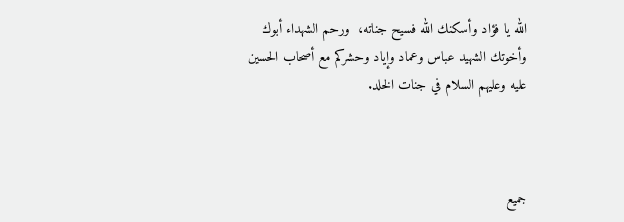الله يا فؤاد وأسكنك الله فسيح جناته،  ورحم الشهداء أبوك وأخوتك الشهيد عباس وعماد وإياد وحشركم مع أصحاب الحسين عليه وعليهم السلام في جنات الخلد.



جميع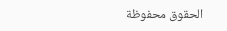الحقوق محفوظة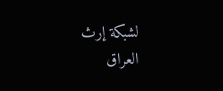لشبكة إرث العراق